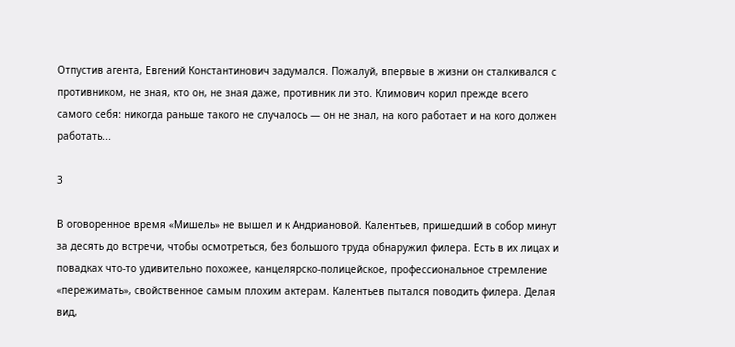Отпустив агента, Евгений Константинович задумался. Пожалуй, впервые в жизни он сталкивался с противником, не зная, кто он, не зная даже, противник ли это. Климович корил прежде всего самого себя: никогда раньше такого не случалось — он не знал, на кого работает и на кого должен работать...

3

В оговоренное время «Мишель» не вышел и к Андриановой. Калентьев, пришедший в собор минут за десять до встречи, чтобы осмотреться, без большого труда обнаружил филера. Есть в их лицах и повадках что-то удивительно похожее, канцелярско-полицейское, профессиональное стремление «пережимать», свойственное самым плохим актерам. Калентьев пытался поводить филера. Делая вид,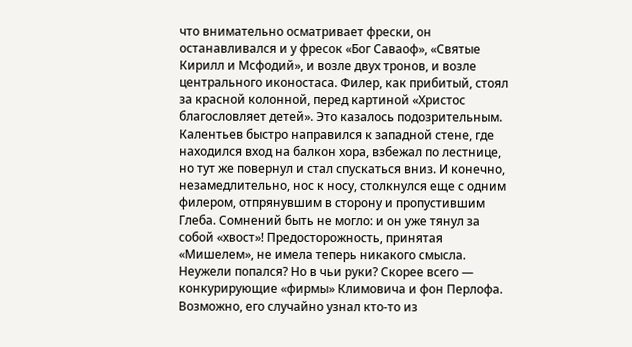что внимательно осматривает фрески, он останавливался и у фресок «Бог Саваоф», «Святые Кирилл и Мсфодий», и возле двух тронов, и возле центрального иконостаса. Филер, как прибитый, стоял за красной колонной, перед картиной «Христос благословляет детей». Это казалось подозрительным. Калентьев быстро направился к западной стене, где находился вход на балкон хора, взбежал по лестнице, но тут же повернул и стал спускаться вниз. И конечно, незамедлительно, нос к носу, столкнулся еще с одним филером, отпрянувшим в сторону и пропустившим Глеба. Сомнений быть не могло: и он уже тянул за собой «хвост»! Предосторожность, принятая «Мишелем», не имела теперь никакого смысла. Неужели попался? Но в чьи руки? Скорее всего — конкурирующие «фирмы» Климовича и фон Перлофа. Возможно, его случайно узнал кто-то из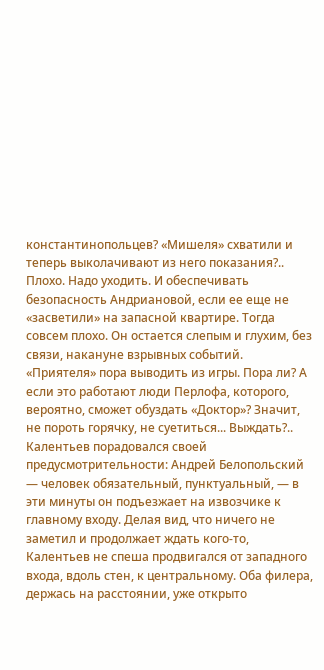константинопольцев? «Мишеля» схватили и теперь выколачивают из него показания?.. Плохо. Надо уходить. И обеспечивать безопасность Андриановой, если ее еще не «засветили» на запасной квартире. Тогда совсем плохо. Он остается слепым и глухим, без связи, накануне взрывных событий. «Приятеля» пора выводить из игры. Пора ли? А если это работают люди Перлофа, которого, вероятно, сможет обуздать «Доктор»? Значит, не пороть горячку, не суетиться... Выждать?.. Калентьев порадовался своей предусмотрительности: Андрей Белопольский — человек обязательный, пунктуальный, — в эти минуты он подъезжает на извозчике к главному входу. Делая вид, что ничего не заметил и продолжает ждать кого-то, Калентьев не спеша продвигался от западного входа, вдоль стен, к центральному. Оба филера, держась на расстоянии, уже открыто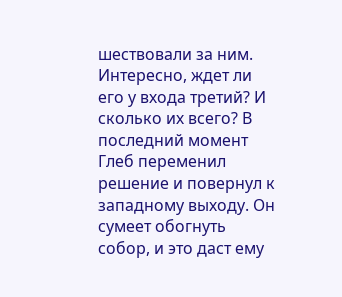шествовали за ним. Интересно, ждет ли его у входа третий? И сколько их всего? В последний момент Глеб переменил решение и повернул к западному выходу. Он сумеет обогнуть собор, и это даст ему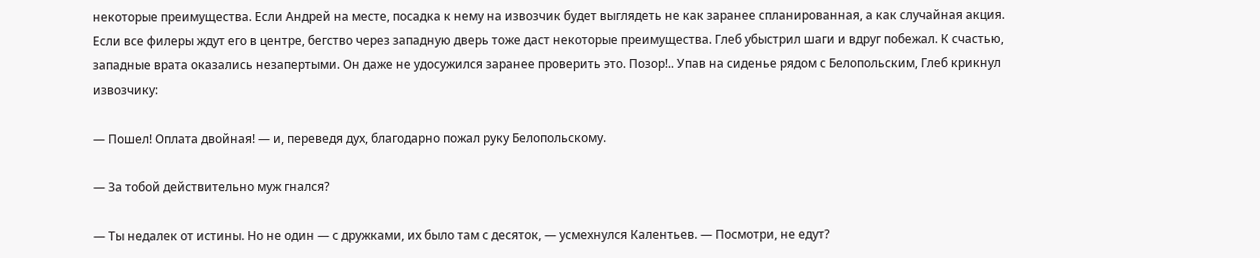некоторые преимущества. Если Андрей на месте, посадка к нему на извозчик будет выглядеть не как заранее спланированная, а как случайная акция. Если все филеры ждут его в центре, бегство через западную дверь тоже даст некоторые преимущества. Глеб убыстрил шаги и вдруг побежал. К счастью, западные врата оказались незапертыми. Он даже не удосужился заранее проверить это. Позор!.. Упав на сиденье рядом с Белопольским, Глеб крикнул извозчику:

— Пошел! Оплата двойная! — и, переведя дух, благодарно пожал руку Белопольскому.

— За тобой действительно муж гнался?

— Ты недалек от истины. Но не один — с дружками, их было там с десяток, — усмехнулся Калентьев. — Посмотри, не едут?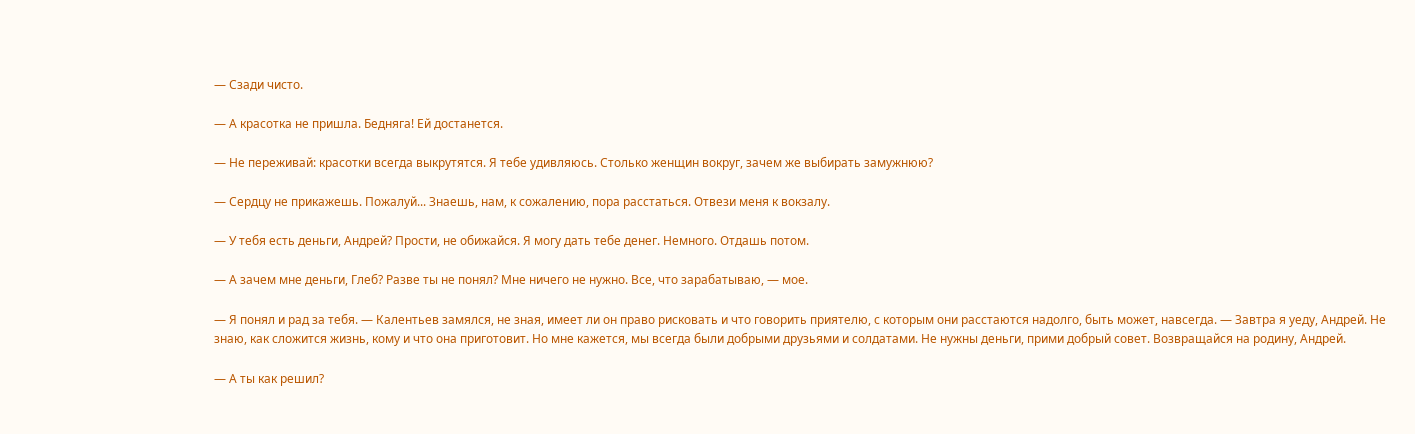— Сзади чисто.

— А красотка не пришла. Бедняга! Ей достанется.

— Не переживай: красотки всегда выкрутятся. Я тебе удивляюсь. Столько женщин вокруг, зачем же выбирать замужнюю?

— Сердцу не прикажешь. Пожалуй... Знаешь, нам, к сожалению, пора расстаться. Отвези меня к вокзалу.

— У тебя есть деньги, Андрей? Прости, не обижайся. Я могу дать тебе денег. Немного. Отдашь потом.

— А зачем мне деньги, Глеб? Разве ты не понял? Мне ничего не нужно. Все, что зарабатываю, — мое.

— Я понял и рад за тебя. — Калентьев замялся, не зная, имеет ли он право рисковать и что говорить приятелю, с которым они расстаются надолго, быть может, навсегда. — Завтра я уеду, Андрей. Не знаю, как сложится жизнь, кому и что она приготовит. Но мне кажется, мы всегда были добрыми друзьями и солдатами. Не нужны деньги, прими добрый совет. Возвращайся на родину, Андрей.

— А ты как решил?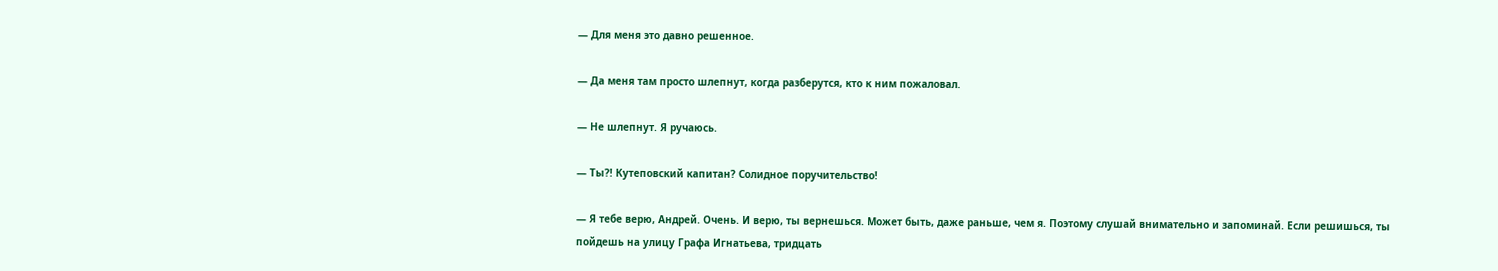— Для меня это давно решенное.

— Да меня там просто шлепнут, когда разберутся, кто к ним пожаловал.

— Не шлепнут. Я ручаюсь.

— Ты?! Кутеповский капитан? Солидное поручительство!

— Я тебе верю, Андрей. Очень. И верю, ты вернешься. Может быть, даже раньше, чем я. Поэтому слушай внимательно и запоминай. Если решишься, ты пойдешь на улицу Графа Игнатьева, тридцать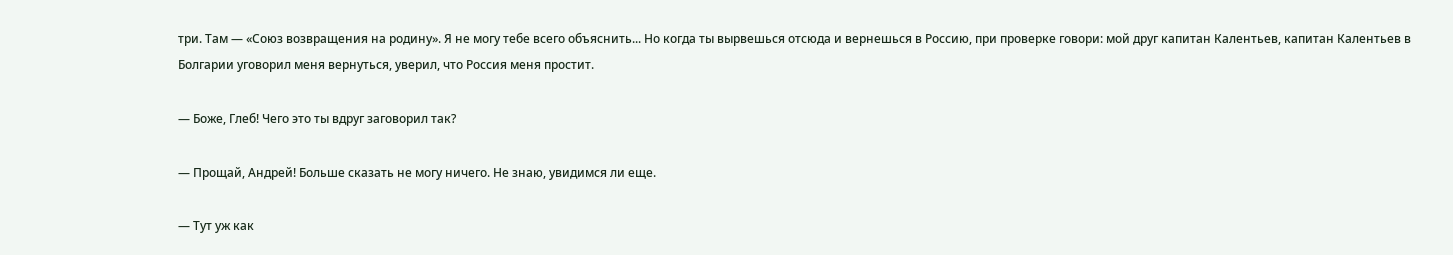три. Там — «Союз возвращения на родину». Я не могу тебе всего объяснить... Но когда ты вырвешься отсюда и вернешься в Россию, при проверке говори: мой друг капитан Калентьев, капитан Калентьев в Болгарии уговорил меня вернуться, уверил, что Россия меня простит.

— Боже, Глеб! Чего это ты вдруг заговорил так?

— Прощай, Андрей! Больше сказать не могу ничего. Не знаю, увидимся ли еще.

— Тут уж как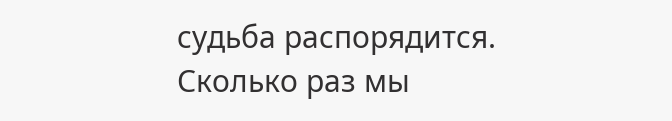судьба распорядится. Сколько раз мы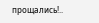прощались!..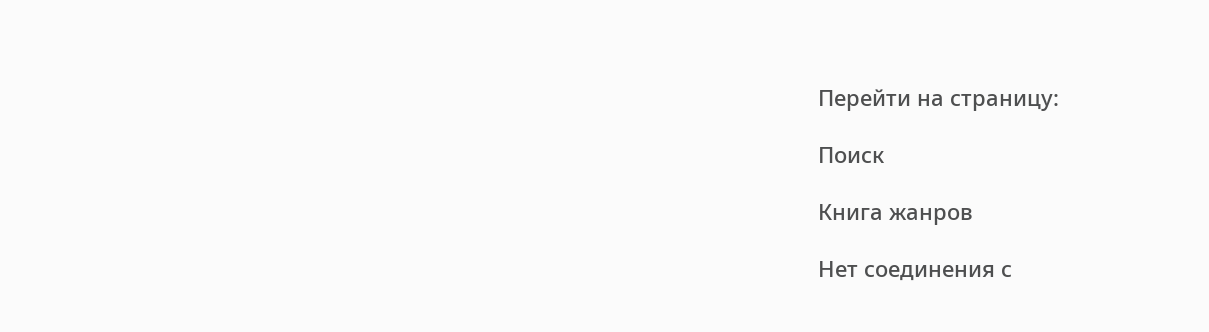Перейти на страницу:

Поиск

Книга жанров

Нет соединения с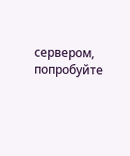сервером, попробуйте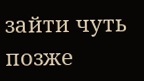зайти чуть позже